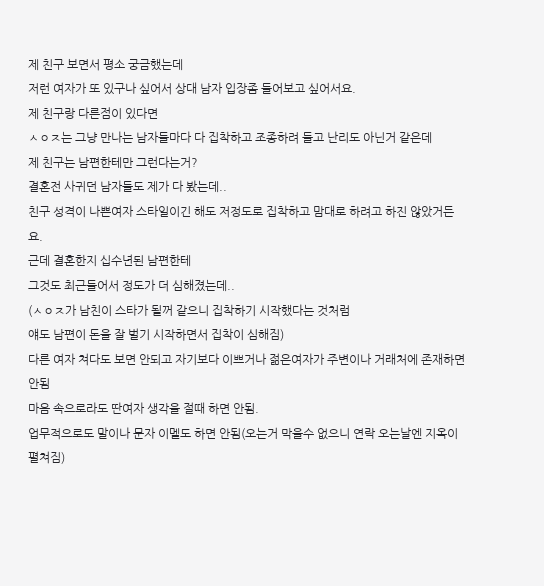제 친구 보면서 평소 궁금했는데
저런 여자가 또 있구나 싶어서 상대 남자 입장좀 들어보고 싶어서요.
제 친구랑 다른점이 있다면
ㅅㅇㅈ는 그냥 만나는 남자들마다 다 집착하고 조종하려 들고 난리도 아닌거 같은데
제 친구는 남편한테만 그런다는거?
결혼전 사귀던 남자들도 제가 다 봤는데..
친구 성격이 나쁜여자 스타일이긴 해도 저정도로 집착하고 맘대로 하려고 하진 않았거든요.
근데 결혼한지 십수년된 남편한테
그것도 최근들어서 정도가 더 심해졌는데..
(ㅅㅇㅈ가 남친이 스타가 될꺼 같으니 집착하기 시작했다는 것처럼
얘도 남편이 돈을 잘 벌기 시작하면서 집착이 심해짐)
다른 여자 쳐다도 보면 안되고 자기보다 이쁘거나 젊은여자가 주변이나 거래처에 존재하면 안됨
마음 속으로라도 딴여자 생각을 절때 하면 안됨.
업무적으로도 말이나 문자 이멜도 하면 안됨(오는거 막을수 없으니 연락 오는날엔 지옥이 펼쳐짐)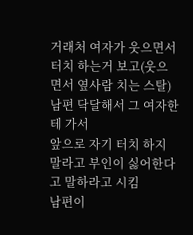거래처 여자가 웃으면서 터치 하는거 보고(웃으면서 옆사람 치는 스탈) 남편 닥달해서 그 여자한테 가서
앞으로 자기 터치 하지 말라고 부인이 싫어한다고 말하라고 시킴
남편이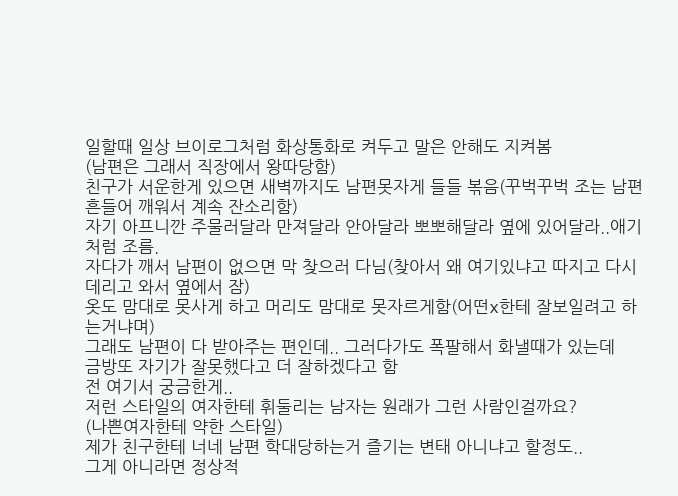일할때 일상 브이로그처럼 화상통화로 켜두고 말은 안해도 지켜봄
(남편은 그래서 직장에서 왕따당함)
친구가 서운한게 있으면 새벽까지도 남편못자게 들들 볶음(꾸벅꾸벅 조는 남편
흔들어 깨워서 계속 잔소리함)
자기 아프니깐 주물러달라 만져달라 안아달라 뽀뽀해달라 옆에 있어달라..애기처럼 조름.
자다가 깨서 남편이 없으면 막 찾으러 다님(찾아서 왜 여기있냐고 따지고 다시 데리고 와서 옆에서 잠)
옷도 맘대로 못사게 하고 머리도 맘대로 못자르게함(어떤x한테 잘보일려고 하는거냐며)
그래도 남편이 다 받아주는 편인데.. 그러다가도 폭팔해서 화낼때가 있는데
금방또 자기가 잘못했다고 더 잘하겠다고 함
전 여기서 궁금한게..
저런 스타일의 여자한테 휘둘리는 남자는 원래가 그런 사람인걸까요?
(나쁜여자한테 약한 스타일)
제가 친구한테 너네 남편 학대당하는거 즐기는 변태 아니냐고 할정도..
그게 아니라면 정상적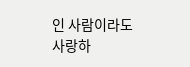인 사람이라도 사랑하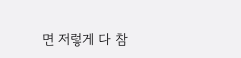면 저렇게 다 참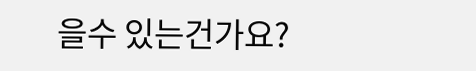을수 있는건가요?